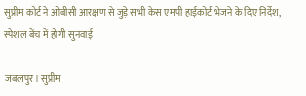सुप्रीम कोर्ट ने ओबीसी आरक्षण से जुड़े सभी केस एमपी हाईकोर्ट भेजने के दिए निर्देश, स्पेशल बेंच में होगी सुनवाई

जबलपुर। सुप्रीम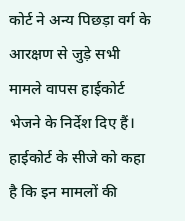कोर्ट ने अन्य पिछड़ा वर्ग के आरक्षण से जुड़े सभी मामले वापस हाईकोर्ट भेजने के निर्देश दिए हैं। हाईकोर्ट के सीजे को कहा है कि इन मामलों की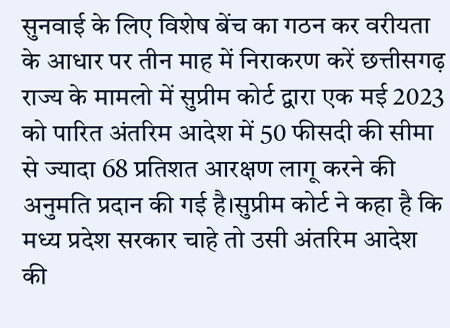सुनवाई के लिए विशेष बेंच का गठन कर वरीयता के आधार पर तीन माह में निराकरण करें छत्तीसगढ़ राज्य के मामलो में सुप्रीम कोर्ट द्वारा एक मई 2023 को पारित अंतरिम आदेश में 50 फीसदी की सीमा से ज्यादा 68 प्रतिशत आरक्षण लागू करने की अनुमति प्रदान की गई है।सुप्रीम कोर्ट ने कहा है कि मध्य प्रदेश सरकार चाहे तो उसी अंतरिम आदेश की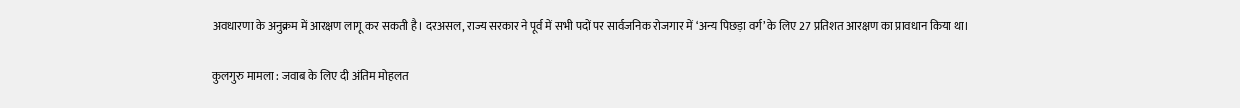अवधारणा के अनुक्रम में आरक्षण लागू कर सकती है। दरअसल, राज्य सरकार ने पूर्व में सभी पदों पर सार्वजनिक रोजगार में ‘अन्य पिछड़ा वर्ग’ के लिए 27 प्रतिशत आरक्षण का प्रावधान किया था।

कुलगुरु मामला : जवाब के लिए दी अंतिम मोहलत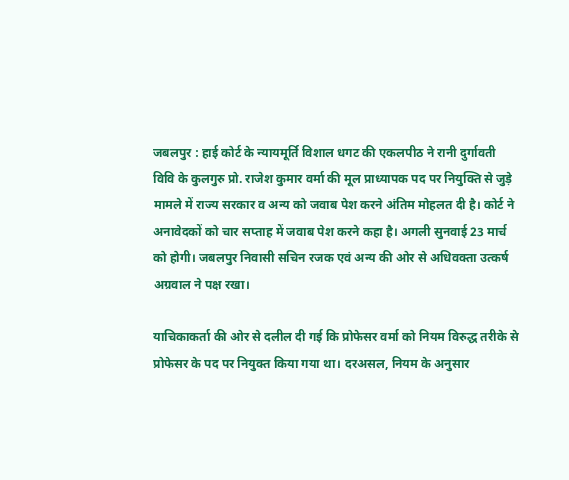जबलपुर : हाई कोर्ट के न्यायमूर्ति विशाल धगट की एकलपीठ ने रानी दुर्गावती विवि के कुलगुरु प्रो. राजेश कुमार वर्मा की मूल प्राध्यापक पद पर नियुक्ति से जुड़े मामले में राज्य सरकार व अन्य को जवाब पेश करने अंतिम मोहलत दी है। कोर्ट ने अनावेदकों को चार सप्ताह में जवाब पेश करने कहा है। अगली सुनवाई 23 मार्च को होगी। जबलपुर निवासी सचिन रजक एवं अन्य की ओर से अधिवक्ता उत्कर्ष अग्रवाल ने पक्ष रखा।

याचिकाकर्ता की ओर से दलील दी गई कि प्रोफेसर वर्मा को नियम विरुद्ध तरीके से प्रोफेसर के पद पर नियुक्त किया गया था। दरअसल, नियम के अनुसार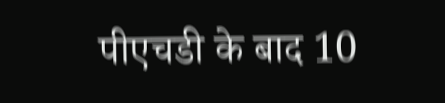पीएचडी के बाद 10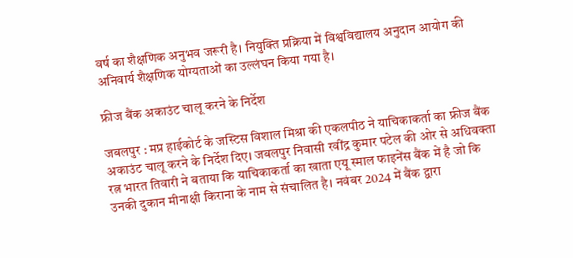वर्ष का शैक्षणिक अनुभव जरूरी है। नियुक्ति प्रक्रिया में विश्वविद्यालय अनुदान आयोग की अनिवार्य शैक्षणिक योग्यताओं का उल्लंघन किया गया है।

फ्रीज बैंक अकाउंट चालू करने के निर्देश

जबलपुर : मप्र हाईकोर्ट के जस्टिस विशाल मिश्रा की एकलपीठ ने याचिकाकर्ता का फ्रीज बैंक अकाउंट चालू करने के निर्देश दिए। जबलपुर निवासी रवींद्र कुमार पटेल की ओर से अधिवक्ता रत्न भारत तिवारी ने बताया कि याचिकाकर्ता का खाता एयू स्माल फाइनेंस बैंक में है जो कि उनकी दुकान मीनाक्षी किराना के नाम से संचालित है। नवंबर 2024 में बैंक द्वारा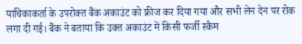याचिकाकर्ता के उपरोक्त बैंक अकाउंट को फ्रीज कर दिया गया और सभी लेन देन पर रोक लगा दी गई। बैंक ने बताया कि उक्त अकाउंट में किसी फर्जी स्कैम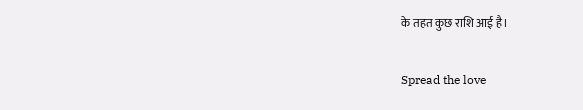के तहत कुछ राशि आई है।

Spread the love